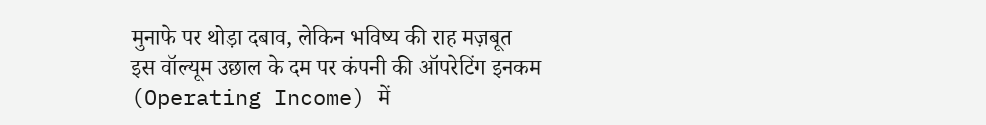मुनाफे पर थोड़ा दबाव, लेकिन भविष्य की राह मज़बूत
इस वॉल्यूम उछाल के दम पर कंपनी की ऑपरेटिंग इनकम (Operating Income) में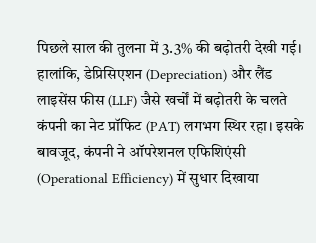पिछले साल की तुलना में 3.3% की बढ़ोतरी देखी गई। हालांकि, डेप्रिसिएशन (Depreciation) और लैंड लाइसेंस फीस (LLF) जैसे खर्चों में बढ़ोतरी के चलते कंपनी का नेट प्रॉफिट (PAT) लगभग स्थिर रहा। इसके बावजूद, कंपनी ने ऑपरेशनल एफिशिएंसी (Operational Efficiency) में सुधार दिखाया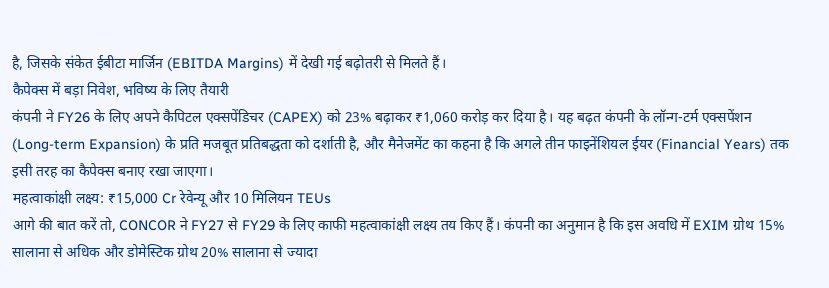है, जिसके संकेत ईबीटा मार्जिन (EBITDA Margins) में देखी गई बढ़ोतरी से मिलते हैं।
कैपेक्स में बड़ा निवेश, भविष्य के लिए तैयारी
कंपनी ने FY26 के लिए अपने कैपिटल एक्सपेंडिचर (CAPEX) को 23% बढ़ाकर ₹1,060 करोड़ कर दिया है। यह बढ़त कंपनी के लॉन्ग-टर्म एक्सपेंशन (Long-term Expansion) के प्रति मजबूत प्रतिबद्धता को दर्शाती है, और मैनेजमेंट का कहना है कि अगले तीन फाइनेंशियल ईयर (Financial Years) तक इसी तरह का कैपेक्स बनाए रखा जाएगा।
महत्वाकांक्षी लक्ष्य: ₹15,000 Cr रेवेन्यू और 10 मिलियन TEUs
आगे की बात करें तो, CONCOR ने FY27 से FY29 के लिए काफी महत्वाकांक्षी लक्ष्य तय किए हैं। कंपनी का अनुमान है कि इस अवधि में EXIM ग्रोथ 15% सालाना से अधिक और डोमेस्टिक ग्रोथ 20% सालाना से ज्यादा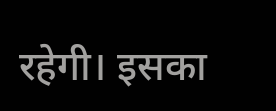रहेगी। इसका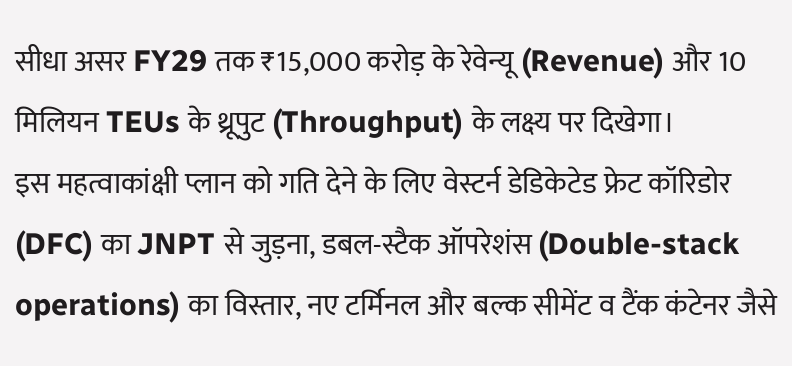सीधा असर FY29 तक ₹15,000 करोड़ के रेवेन्यू (Revenue) और 10 मिलियन TEUs के थ्रूपुट (Throughput) के लक्ष्य पर दिखेगा।
इस महत्वाकांक्षी प्लान को गति देने के लिए वेस्टर्न डेडिकेटेड फ्रेट कॉरिडोर (DFC) का JNPT से जुड़ना, डबल-स्टैक ऑपरेशंस (Double-stack operations) का विस्तार, नए टर्मिनल और बल्क सीमेंट व टैंक कंटेनर जैसे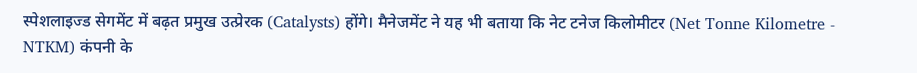स्पेशलाइज्ड सेगमेंट में बढ़त प्रमुख उत्प्रेरक (Catalysts) होंगे। मैनेजमेंट ने यह भी बताया कि नेट टनेज किलोमीटर (Net Tonne Kilometre - NTKM) कंपनी के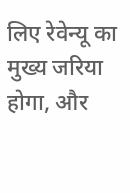लिए रेवेन्यू का मुख्य जरिया होगा, और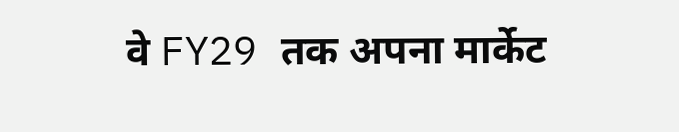वे FY29 तक अपना मार्केट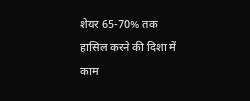शेयर 65-70% तक हासिल करने की दिशा में काम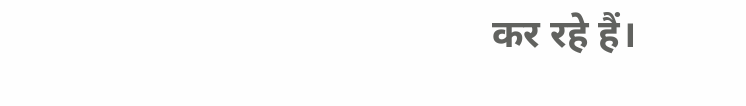कर रहे हैं।